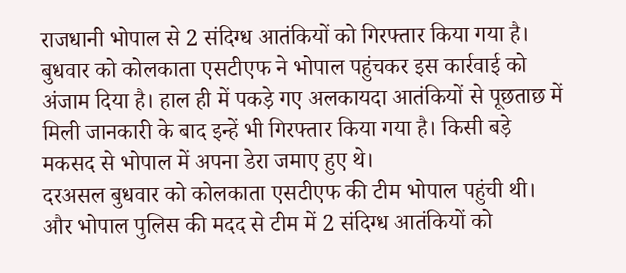राजधानी भोपाल से 2 संदिग्ध आतंकियों को गिरफ्तार किया गया है। बुधवार को कोलकाता एसटीएफ ने भोपाल पहुंचकर इस कार्रवाई को अंजाम दिया है। हाल ही में पकड़े गए अलकायदा आतंकियों से पूछताछ में मिली जानकारी के बाद इन्हें भी गिरफ्तार किया गया है। किसी बड़े मकसद से भोपाल में अपना डेरा जमाए हुए थे।
दरअसल बुधवार को कोलकाता एसटीएफ की टीम भोपाल पहुंची थी। और भोपाल पुलिस की मदद से टीम में 2 संदिग्ध आतंकियों को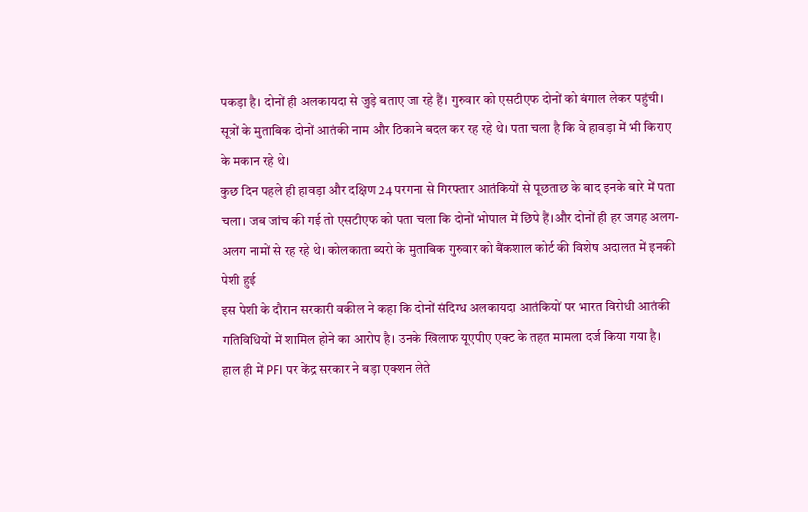पकड़ा है। दोनों ही अलकायदा से जुड़े बताए जा रहे हैं। गुरुवार को एसटीएफ दोनों को बंगाल लेकर पहुंची। सूत्रों के मुताबिक दोनों आतंकी नाम और ठिकाने बदल कर रह रहे थे। पता चला है कि वे हावड़ा में भी किराए के मकान रहे थे।
कुछ दिन पहले ही हावड़ा और दक्षिण 24 परगना से गिरफ्तार आतंकियों से पूछताछ के बाद इनके बारे में पता चला। जब जांच की गई तो एसटीएफ को पता चला कि दोनों भोपाल में छिपे हैं।और दोनों ही हर जगह अलग-अलग नामों से रह रहे थे। कोलकाता ब्यरो के मुताबिक गुरुवार को बैंकशाल कोर्ट की विशेष अदालत में इनकी पेशी हुई
इस पेशी के दौरान सरकारी वकील ने कहा कि दोनों संदिग्ध अलकायदा आतंकियों पर भारत विरोधी आतंकी गतिविधियों में शामिल होने का आरोप है। उनके खिलाफ यूएपीए एक्ट के तहत मामला दर्ज किया गया है।
हाल ही में PFI पर केंद्र सरकार ने बड़ा एक्शन लेते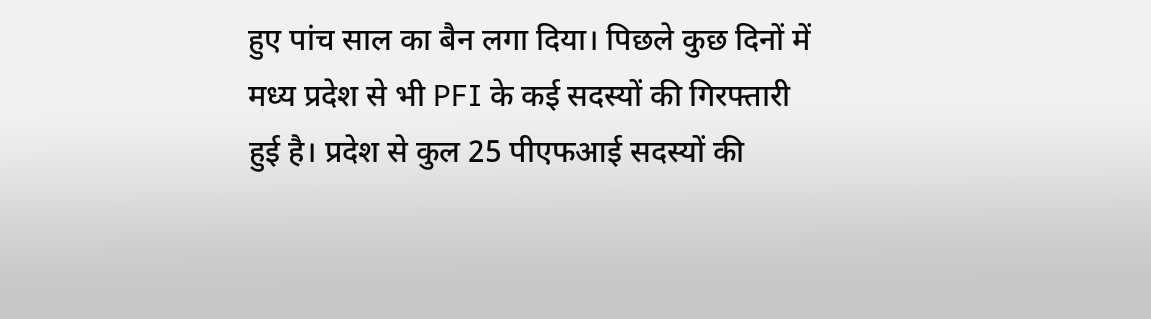हुए पांच साल का बैन लगा दिया। पिछले कुछ दिनों में मध्य प्रदेश से भी PFI के कई सदस्यों की गिरफ्तारी हुई है। प्रदेश से कुल 25 पीएफआई सदस्यों की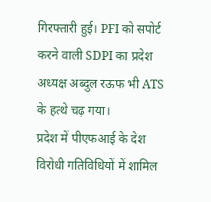गिरफ्तारी हुई। PFI को सपोर्ट करने वाली SDPI का प्रदेश अध्यक्ष अब्दुल रऊफ भी ATS के हत्थे चढ़ गया।
प्रदेश में पीएफआई के देश विरोधी गतिविधियों में शामिल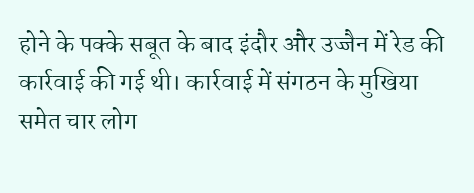होने के पक्के सबूत के बाद इंदौर और उज्जैन में रेड की कार्रवाई की गई थी। कार्रवाई में संगठन के मुखिया समेत चार लोग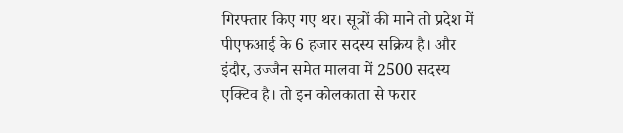गिरफ्तार किए गए थर। सूत्रों की माने तो प्रदेश में पीएफआई के 6 हजार सदस्य सक्रिय है। और इंदौर, उज्जैन समेत मालवा में 2500 सदस्य एक्टिव है। तो इन कोलकाता से फरार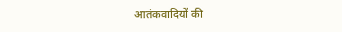आतंकवादियों की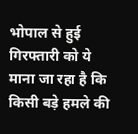भोपाल से हुई गिरफ्तारी को ये माना जा रहा है कि किसी बड़े हमले की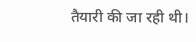तैयारी की जा रही थी।